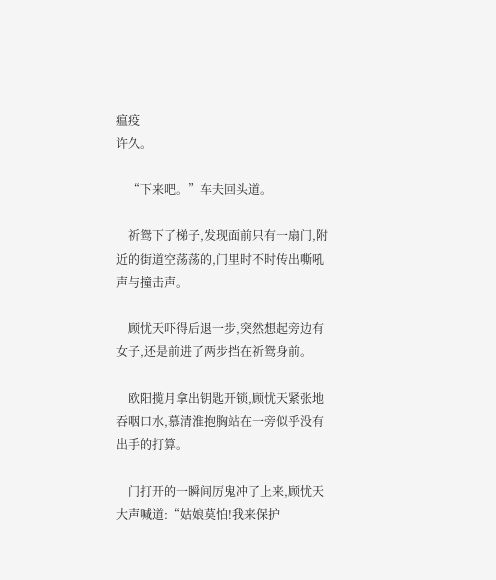瘟疫
许久。

    “下来吧。”车夫回头道。

    祈鸳下了梯子,发现面前只有一扇门,附近的街道空荡荡的,门里时不时传出嘶吼声与撞击声。

    顾忧天吓得后退一步,突然想起旁边有女子,还是前进了两步挡在祈鸳身前。

    欧阳揽月拿出钥匙开锁,顾忧天紧张地吞咽口水,慕清淮抱胸站在一旁似乎没有出手的打算。

    门打开的一瞬间厉鬼冲了上来,顾忧天大声喊道:“姑娘莫怕!我来保护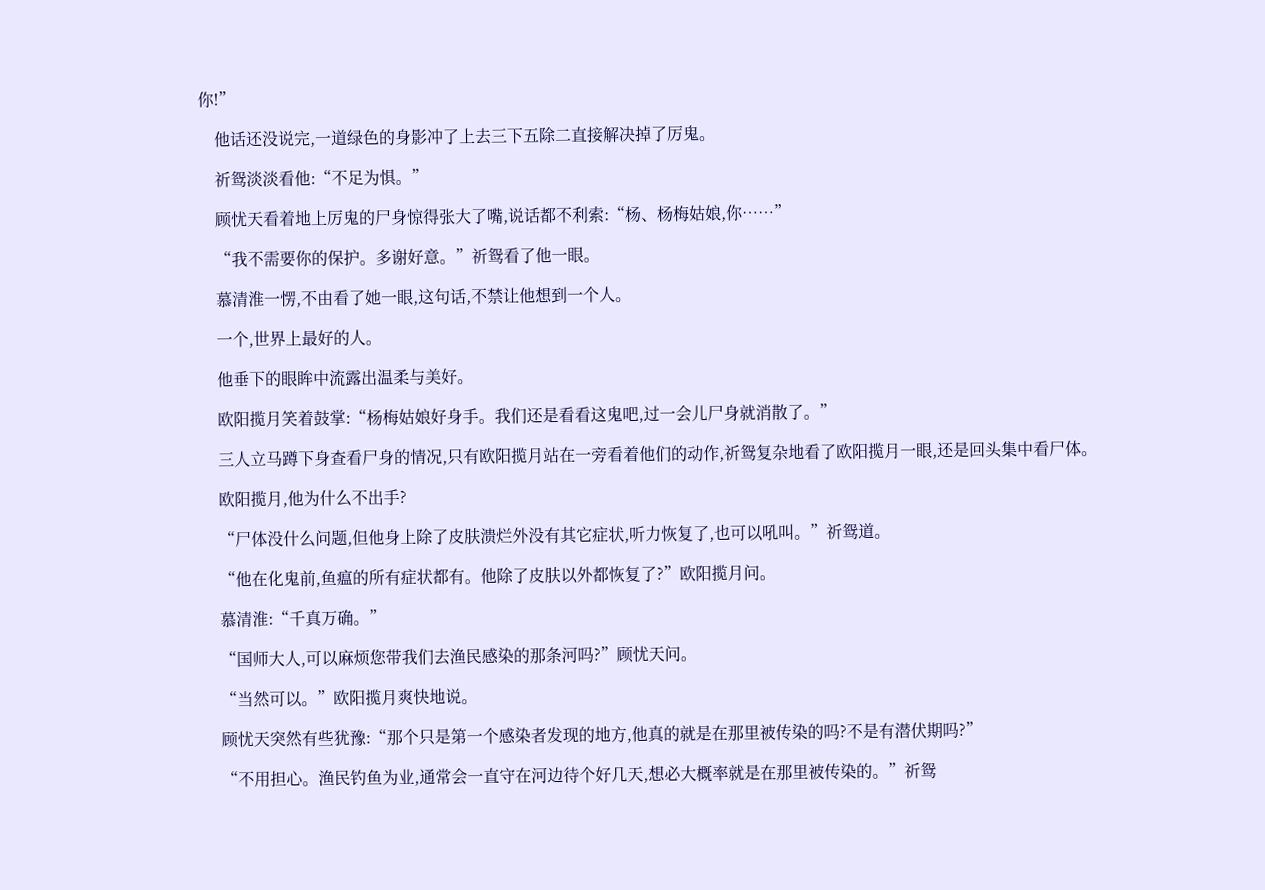你!”

    他话还没说完,一道绿色的身影冲了上去三下五除二直接解决掉了厉鬼。

    祈鸳淡淡看他:“不足为惧。”

    顾忧天看着地上厉鬼的尸身惊得张大了嘴,说话都不利索:“杨、杨梅姑娘,你……”

    “我不需要你的保护。多谢好意。”祈鸳看了他一眼。

    慕清淮一愣,不由看了她一眼,这句话,不禁让他想到一个人。

    一个,世界上最好的人。

    他垂下的眼眸中流露出温柔与美好。

    欧阳揽月笑着鼓掌:“杨梅姑娘好身手。我们还是看看这鬼吧,过一会儿尸身就消散了。”

    三人立马蹲下身查看尸身的情况,只有欧阳揽月站在一旁看着他们的动作,祈鸳复杂地看了欧阳揽月一眼,还是回头集中看尸体。

    欧阳揽月,他为什么不出手?

    “尸体没什么问题,但他身上除了皮肤溃烂外没有其它症状,听力恢复了,也可以吼叫。”祈鸳道。

    “他在化鬼前,鱼瘟的所有症状都有。他除了皮肤以外都恢复了?”欧阳揽月问。

    慕清淮:“千真万确。”

    “国师大人,可以麻烦您带我们去渔民感染的那条河吗?”顾忧天问。

    “当然可以。”欧阳揽月爽快地说。

    顾忧天突然有些犹豫:“那个只是第一个感染者发现的地方,他真的就是在那里被传染的吗?不是有潜伏期吗?”

    “不用担心。渔民钓鱼为业,通常会一直守在河边待个好几天,想必大概率就是在那里被传染的。”祈鸳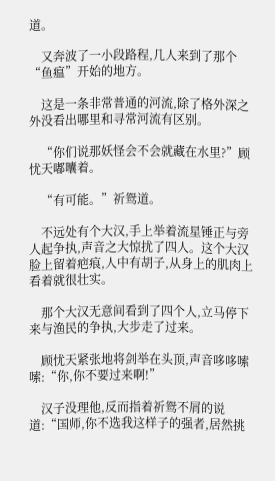道。

    又奔波了一小段路程,几人来到了那个“鱼瘟”开始的地方。

    这是一条非常普通的河流,除了格外深之外没看出哪里和寻常河流有区别。

    “你们说那妖怪会不会就藏在水里?”顾忧天嘟囔着。

    “有可能。”祈鸳道。

    不远处有个大汉,手上举着流星锤正与旁人起争执,声音之大惊扰了四人。这个大汉脸上留着疤痕,人中有胡子,从身上的肌肉上看着就很壮实。

    那个大汉无意间看到了四个人,立马停下来与渔民的争执,大步走了过来。

    顾忧天紧张地将剑举在头顶,声音哆哆嗦嗦:“你,你不要过来啊!”

    汉子没理他,反而指着祈鸳不屑的说道:“国师,你不选我这样子的强者,居然挑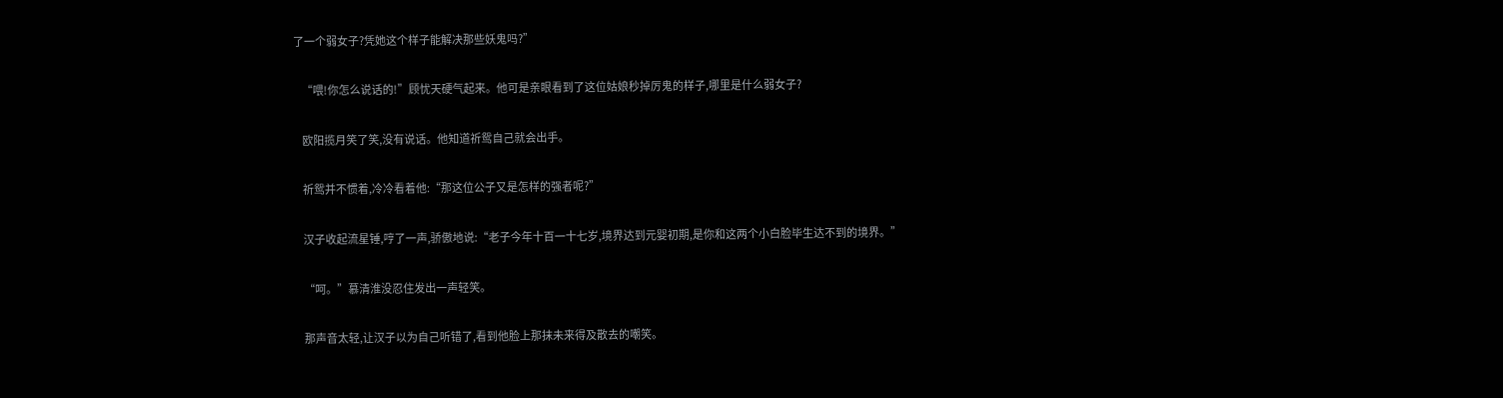了一个弱女子?凭她这个样子能解决那些妖鬼吗?”

    “喂!你怎么说话的!”顾忧天硬气起来。他可是亲眼看到了这位姑娘秒掉厉鬼的样子,哪里是什么弱女子?

    欧阳揽月笑了笑,没有说话。他知道祈鸳自己就会出手。

    祈鸳并不惯着,冷冷看着他:“那这位公子又是怎样的强者呢?”

    汉子收起流星锤,哼了一声,骄傲地说:“老子今年十百一十七岁,境界达到元婴初期,是你和这两个小白脸毕生达不到的境界。”

    “呵。”慕清淮没忍住发出一声轻笑。

    那声音太轻,让汉子以为自己听错了,看到他脸上那抹未来得及散去的嘲笑。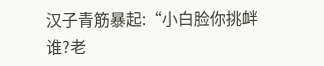汉子青筋暴起:“小白脸你挑衅谁?老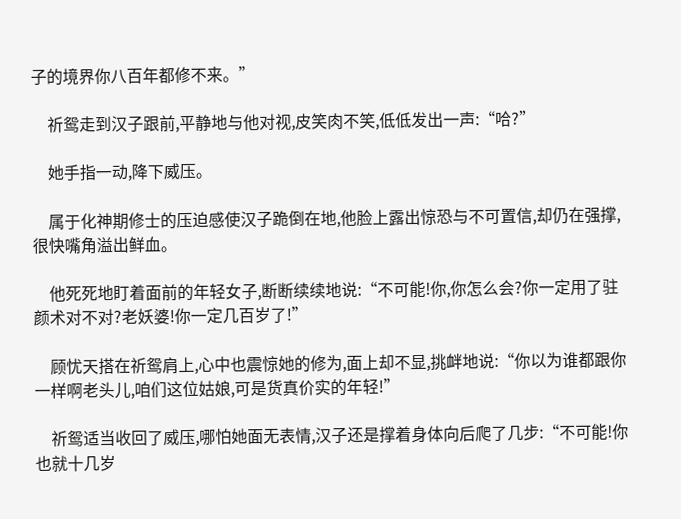子的境界你八百年都修不来。”

    祈鸳走到汉子跟前,平静地与他对视,皮笑肉不笑,低低发出一声:“哈?”

    她手指一动,降下威压。

    属于化神期修士的压迫感使汉子跪倒在地,他脸上露出惊恐与不可置信,却仍在强撑,很快嘴角溢出鲜血。

    他死死地盯着面前的年轻女子,断断续续地说:“不可能!你,你怎么会?你一定用了驻颜术对不对?老妖婆!你一定几百岁了!”

    顾忧天搭在祈鸳肩上,心中也震惊她的修为,面上却不显,挑衅地说:“你以为谁都跟你一样啊老头儿,咱们这位姑娘,可是货真价实的年轻!”

    祈鸳适当收回了威压,哪怕她面无表情,汉子还是撑着身体向后爬了几步:“不可能!你也就十几岁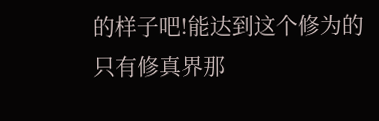的样子吧!能达到这个修为的只有修真界那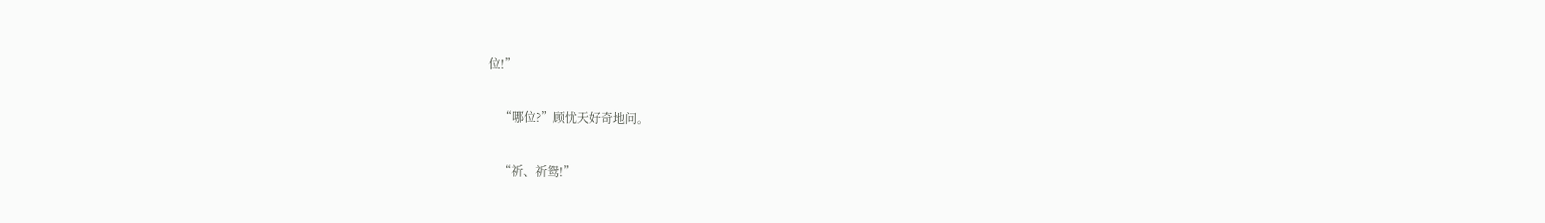位!”

    “哪位?”顾忧天好奇地问。

    “祈、祈鸳!”